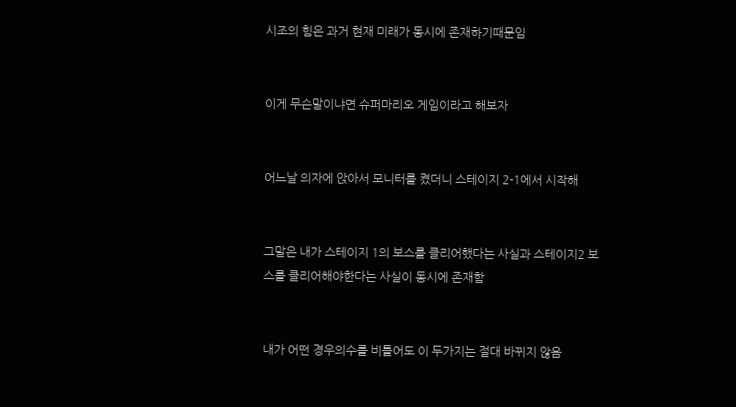시조의 힘은 과거 현재 미래가 동시에 존재하기때문임


이게 무슨말이냐면 슈퍼마리오 게임이라고 해보자


어느날 의자에 앉아서 모니터를 켰더니 스테이지 2-1에서 시작해


그말은 내가 스테이지 1의 보스를 클리어했다는 사실과 스테이지2 보스를 클리어해야한다는 사실이 동시에 존재함


내가 어떤 경우의수를 비틀어도 이 두가지는 절대 바뀌지 않음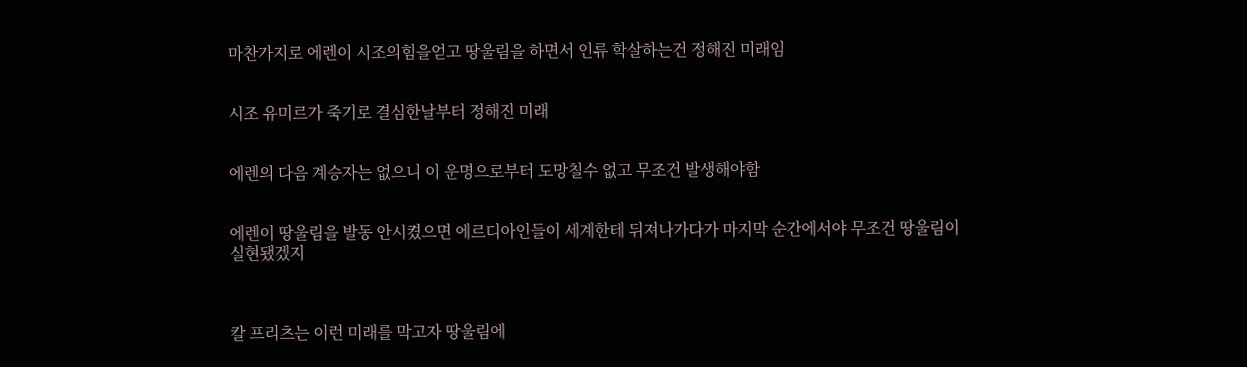마찬가지로 에렌이 시조의힘을얻고 땅울림을 하면서 인류 학살하는건 정해진 미래임


시조 유미르가 죽기로 결심한날부터 정해진 미래


에렌의 다음 계승자는 없으니 이 운명으로부터 도망칠수 없고 무조건 발생해야함


에렌이 땅울림을 발동 안시켰으면 에르디아인들이 세계한테 뒤져나가다가 마지막 순간에서야 무조건 땅울림이 실현됐겠지



칼 프리츠는 이런 미래를 막고자 땅울림에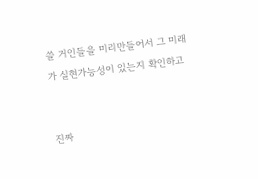쓸 거인들을 미리만들어서 그 미래가 실현가능성이 있는지 확인하고


진짜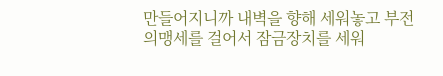만들어지니까 내벽을 향해 세워놓고 부전의맹세를 걸어서 잠금장치를 세워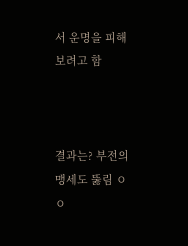서 운명을 피해보려고 함



결과는? 부전의맹세도 뚫림 ㅇㅇ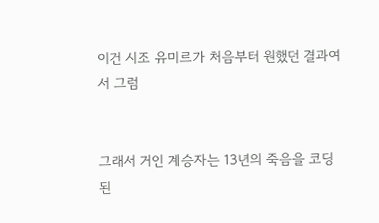이건 시조 유미르가 처음부터 원했던 결과여서 그럼


그래서 거인 계승자는 13년의 죽음을 코딩된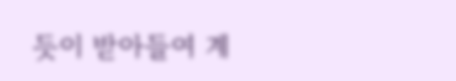듯이 받아들여 계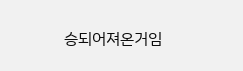승되어져온거임